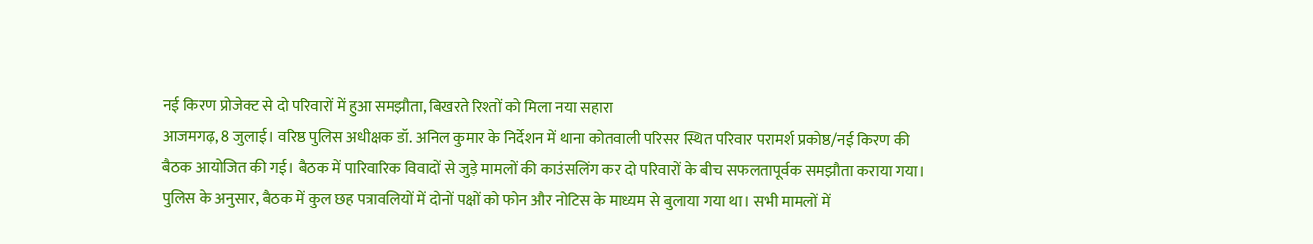नई किरण प्रोजेक्ट से दो परिवारों में हुआ समझौता, बिखरते रिश्तों को मिला नया सहारा
आजमगढ़, 8 जुलाई। वरिष्ठ पुलिस अधीक्षक डॉ. अनिल कुमार के निर्देशन में थाना कोतवाली परिसर स्थित परिवार परामर्श प्रकोष्ठ/नई किरण की बैठक आयोजित की गई। बैठक में पारिवारिक विवादों से जुड़े मामलों की काउंसलिंग कर दो परिवारों के बीच सफलतापूर्वक समझौता कराया गया।
पुलिस के अनुसार, बैठक में कुल छह पत्रावलियों में दोनों पक्षों को फोन और नोटिस के माध्यम से बुलाया गया था। सभी मामलों में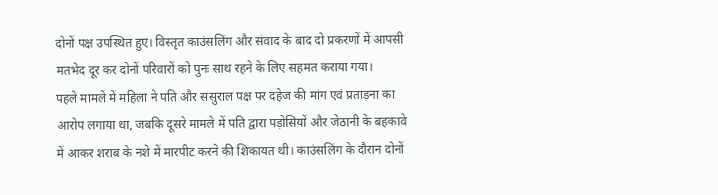दोनों पक्ष उपस्थित हुए। विस्तृत काउंसलिंग और संवाद के बाद दो प्रकरणों में आपसी मतभेद दूर कर दोनों परिवारों को पुनः साथ रहने के लिए सहमत कराया गया।
पहले मामले में महिला ने पति और ससुराल पक्ष पर दहेज की मांग एवं प्रताड़ना का आरोप लगाया था, जबकि दूसरे मामले में पति द्वारा पड़ोसियों और जेठानी के बहकावे में आकर शराब के नशे में मारपीट करने की शिकायत थी। काउंसलिंग के दौरान दोनों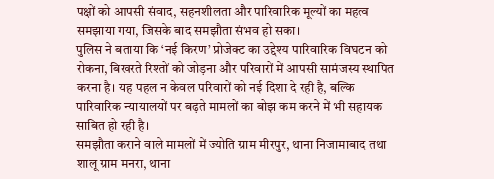पक्षों को आपसी संवाद, सहनशीलता और पारिवारिक मूल्यों का महत्व समझाया गया, जिसके बाद समझौता संभव हो सका।
पुलिस ने बताया कि ‘नई किरण’ प्रोजेक्ट का उद्देश्य पारिवारिक विघटन को रोकना, बिखरते रिश्तों को जोड़ना और परिवारों में आपसी सामंजस्य स्थापित करना है। यह पहल न केवल परिवारों को नई दिशा दे रही है, बल्कि पारिवारिक न्यायालयों पर बढ़ते मामलों का बोझ कम करने में भी सहायक साबित हो रही है।
समझौता कराने वाले मामलों में ज्योति ग्राम मीरपुर, थाना निजामाबाद तथा शालू ग्राम मनरा, थाना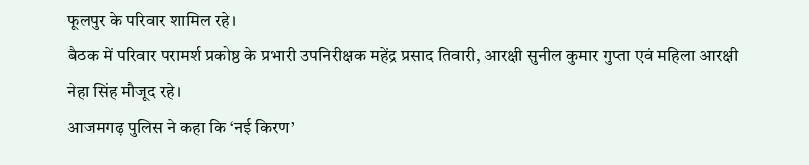फूलपुर के परिवार शामिल रहे।
बैठक में परिवार परामर्श प्रकोष्ठ के प्रभारी उपनिरीक्षक महेंद्र प्रसाद तिवारी, आरक्षी सुनील कुमार गुप्ता एवं महिला आरक्षी नेहा सिंह मौजूद रहे।
आजमगढ़ पुलिस ने कहा कि ‘नई किरण’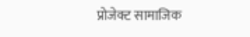प्रोजेक्ट सामाजिक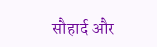सौहार्द और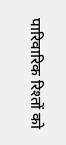पारिवारिक रिश्तों को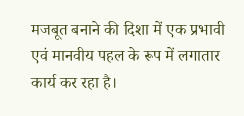मजबूत बनाने की दिशा में एक प्रभावी एवं मानवीय पहल के रूप में लगातार कार्य कर रहा है।